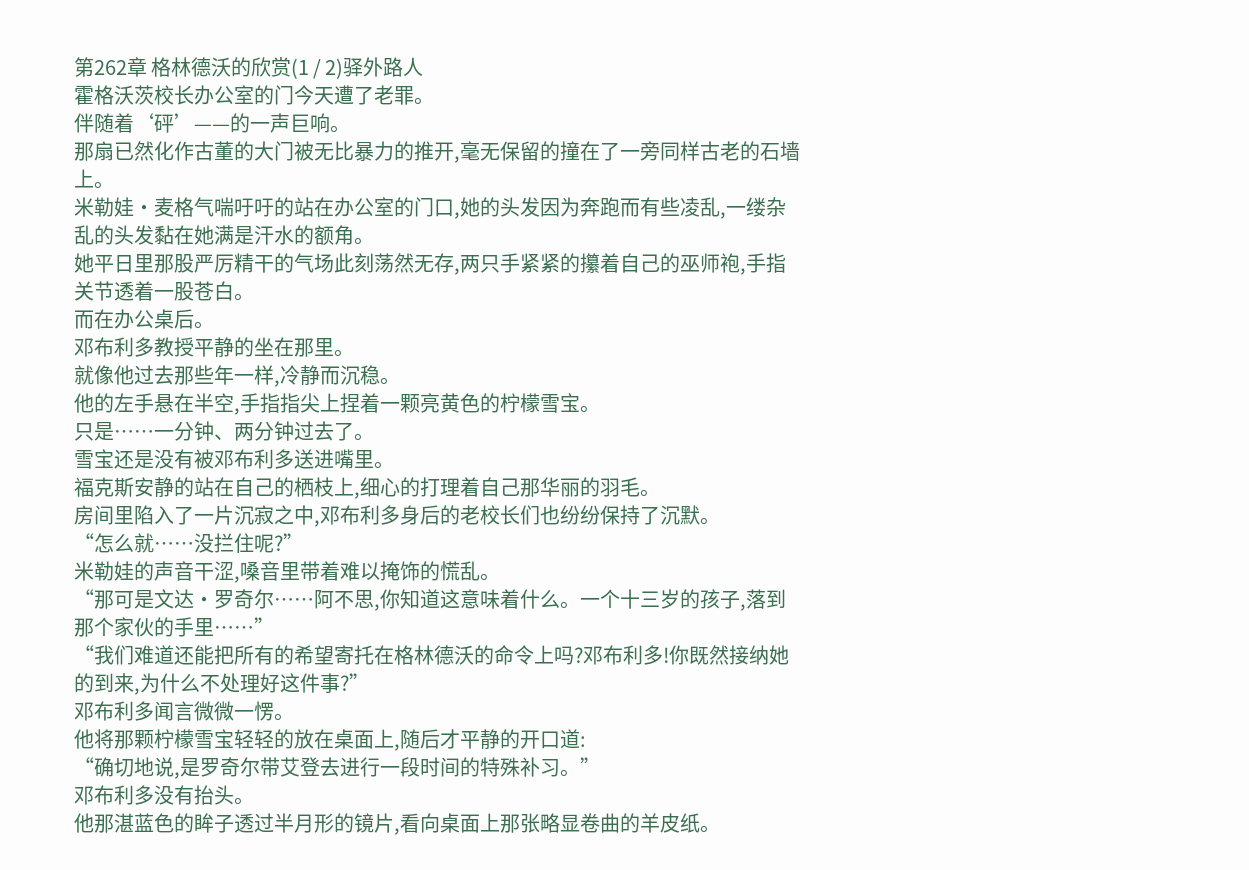第262章 格林德沃的欣赏(1 / 2)驿外路人
霍格沃茨校长办公室的门今天遭了老罪。
伴随着‘砰’——的一声巨响。
那扇已然化作古董的大门被无比暴力的推开,毫无保留的撞在了一旁同样古老的石墙上。
米勒娃·麦格气喘吁吁的站在办公室的门口,她的头发因为奔跑而有些凌乱,一缕杂乱的头发黏在她满是汗水的额角。
她平日里那股严厉精干的气场此刻荡然无存,两只手紧紧的攥着自己的巫师袍,手指关节透着一股苍白。
而在办公桌后。
邓布利多教授平静的坐在那里。
就像他过去那些年一样,冷静而沉稳。
他的左手悬在半空,手指指尖上捏着一颗亮黄色的柠檬雪宝。
只是……一分钟、两分钟过去了。
雪宝还是没有被邓布利多送进嘴里。
福克斯安静的站在自己的栖枝上,细心的打理着自己那华丽的羽毛。
房间里陷入了一片沉寂之中,邓布利多身后的老校长们也纷纷保持了沉默。
“怎么就……没拦住呢?”
米勒娃的声音干涩,嗓音里带着难以掩饰的慌乱。
“那可是文达·罗奇尔……阿不思,你知道这意味着什么。一个十三岁的孩子,落到那个家伙的手里……”
“我们难道还能把所有的希望寄托在格林德沃的命令上吗?邓布利多!你既然接纳她的到来,为什么不处理好这件事?”
邓布利多闻言微微一愣。
他将那颗柠檬雪宝轻轻的放在桌面上,随后才平静的开口道:
“确切地说,是罗奇尔带艾登去进行一段时间的特殊补习。”
邓布利多没有抬头。
他那湛蓝色的眸子透过半月形的镜片,看向桌面上那张略显卷曲的羊皮纸。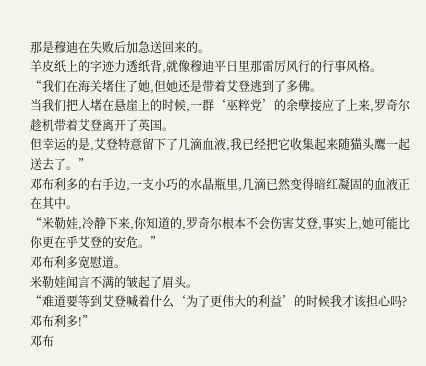那是穆迪在失败后加急送回来的。
羊皮纸上的字迹力透纸背,就像穆迪平日里那雷厉风行的行事风格。
“我们在海关堵住了她,但她还是带着艾登逃到了多佛。
当我们把人堵在悬崖上的时候,一群‘巫粹党’的余孽接应了上来,罗奇尔趁机带着艾登离开了英国。
但幸运的是,艾登特意留下了几滴血液,我已经把它收集起来随猫头鹰一起送去了。”
邓布利多的右手边,一支小巧的水晶瓶里,几滴已然变得暗红凝固的血液正在其中。
“米勒娃,冷静下来,你知道的,罗奇尔根本不会伤害艾登,事实上,她可能比你更在乎艾登的安危。”
邓布利多宽慰道。
米勒娃闻言不满的皱起了眉头。
“难道要等到艾登喊着什么‘为了更伟大的利益’的时候我才该担心吗?邓布利多!”
邓布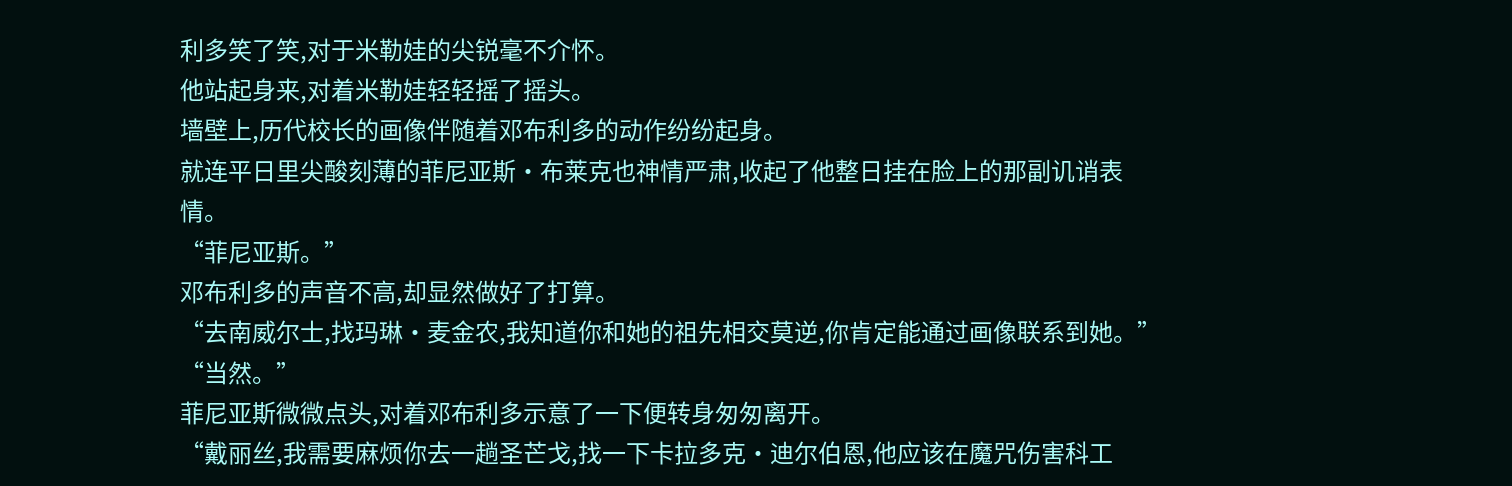利多笑了笑,对于米勒娃的尖锐毫不介怀。
他站起身来,对着米勒娃轻轻摇了摇头。
墙壁上,历代校长的画像伴随着邓布利多的动作纷纷起身。
就连平日里尖酸刻薄的菲尼亚斯·布莱克也神情严肃,收起了他整日挂在脸上的那副讥诮表情。
“菲尼亚斯。”
邓布利多的声音不高,却显然做好了打算。
“去南威尔士,找玛琳·麦金农,我知道你和她的祖先相交莫逆,你肯定能通过画像联系到她。”
“当然。”
菲尼亚斯微微点头,对着邓布利多示意了一下便转身匆匆离开。
“戴丽丝,我需要麻烦你去一趟圣芒戈,找一下卡拉多克·迪尔伯恩,他应该在魔咒伤害科工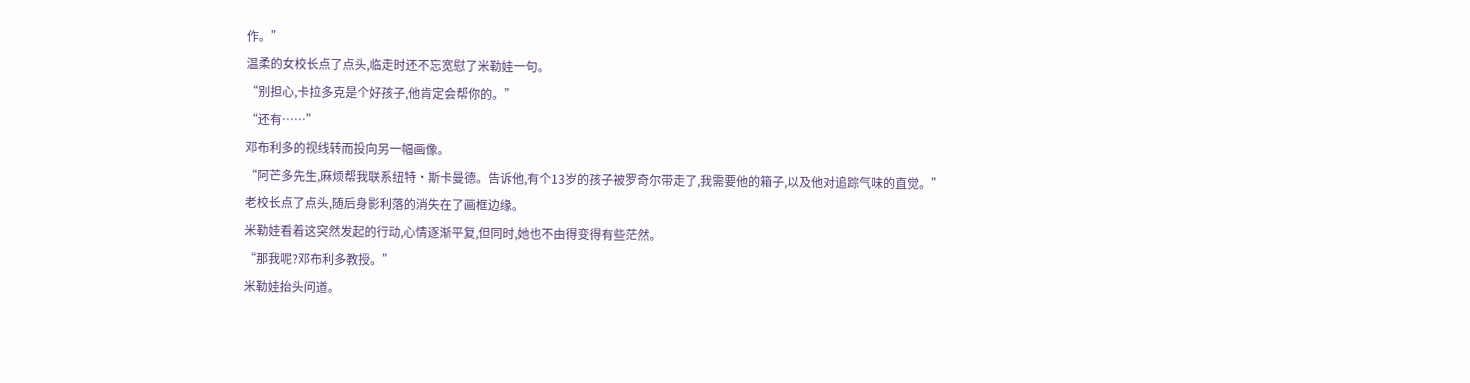作。”
温柔的女校长点了点头,临走时还不忘宽慰了米勒娃一句。
“别担心,卡拉多克是个好孩子,他肯定会帮你的。”
“还有……”
邓布利多的视线转而投向另一幅画像。
“阿芒多先生,麻烦帮我联系纽特·斯卡曼德。告诉他,有个13岁的孩子被罗奇尔带走了,我需要他的箱子,以及他对追踪气味的直觉。”
老校长点了点头,随后身影利落的消失在了画框边缘。
米勒娃看着这突然发起的行动,心情逐渐平复,但同时,她也不由得变得有些茫然。
“那我呢?邓布利多教授。”
米勒娃抬头问道。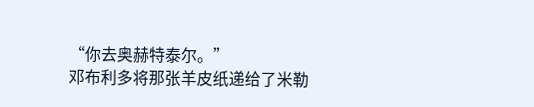“你去奥赫特泰尔。”
邓布利多将那张羊皮纸递给了米勒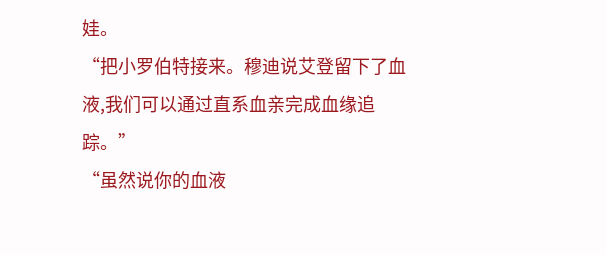娃。
“把小罗伯特接来。穆迪说艾登留下了血液,我们可以通过直系血亲完成血缘追踪。”
“虽然说你的血液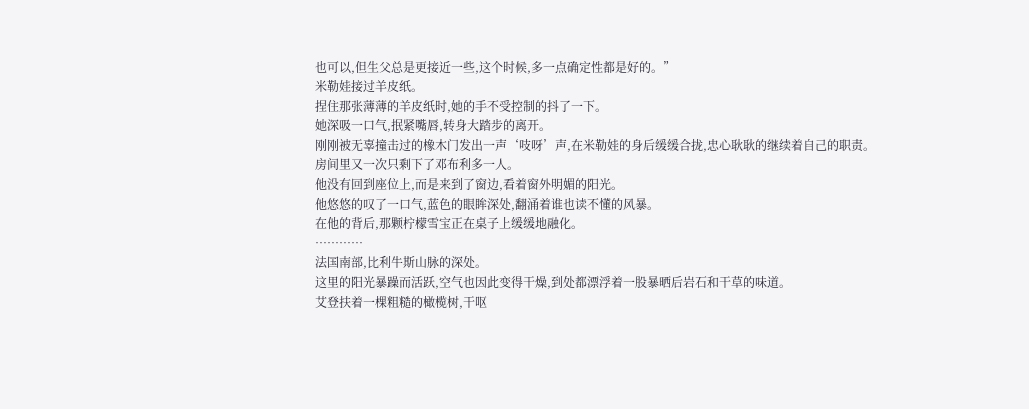也可以,但生父总是更接近一些,这个时候,多一点确定性都是好的。”
米勒娃接过羊皮纸。
捏住那张薄薄的羊皮纸时,她的手不受控制的抖了一下。
她深吸一口气,抿紧嘴唇,转身大踏步的离开。
刚刚被无辜撞击过的橡木门发出一声‘吱呀’声,在米勒娃的身后缓缓合拢,忠心耿耿的继续着自己的职责。
房间里又一次只剩下了邓布利多一人。
他没有回到座位上,而是来到了窗边,看着窗外明媚的阳光。
他悠悠的叹了一口气,蓝色的眼眸深处,翻涌着谁也读不懂的风暴。
在他的背后,那颗柠檬雪宝正在桌子上缓缓地融化。
…………
法国南部,比利牛斯山脉的深处。
这里的阳光暴躁而活跃,空气也因此变得干燥,到处都漂浮着一股暴晒后岩石和干草的味道。
艾登扶着一棵粗糙的橄榄树,干呕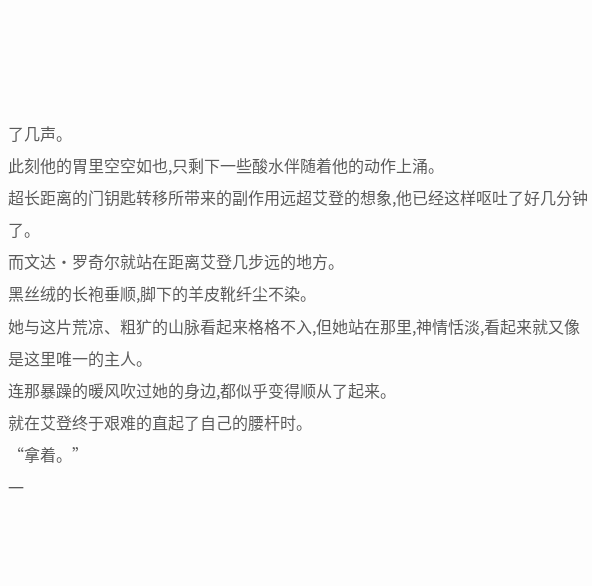了几声。
此刻他的胃里空空如也,只剩下一些酸水伴随着他的动作上涌。
超长距离的门钥匙转移所带来的副作用远超艾登的想象,他已经这样呕吐了好几分钟了。
而文达·罗奇尔就站在距离艾登几步远的地方。
黑丝绒的长袍垂顺,脚下的羊皮靴纤尘不染。
她与这片荒凉、粗犷的山脉看起来格格不入,但她站在那里,神情恬淡,看起来就又像是这里唯一的主人。
连那暴躁的暖风吹过她的身边,都似乎变得顺从了起来。
就在艾登终于艰难的直起了自己的腰杆时。
“拿着。”
一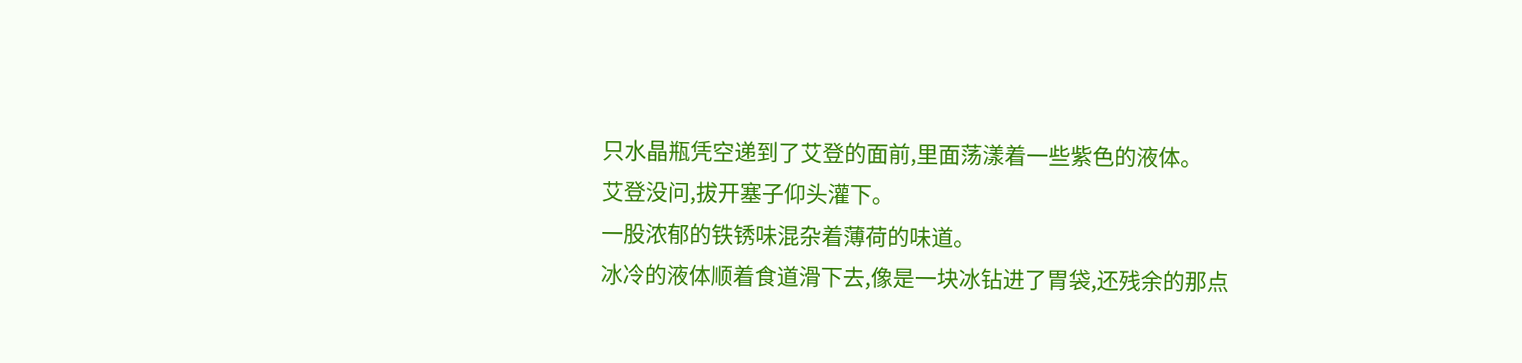只水晶瓶凭空递到了艾登的面前,里面荡漾着一些紫色的液体。
艾登没问,拔开塞子仰头灌下。
一股浓郁的铁锈味混杂着薄荷的味道。
冰冷的液体顺着食道滑下去,像是一块冰钻进了胃袋,还残余的那点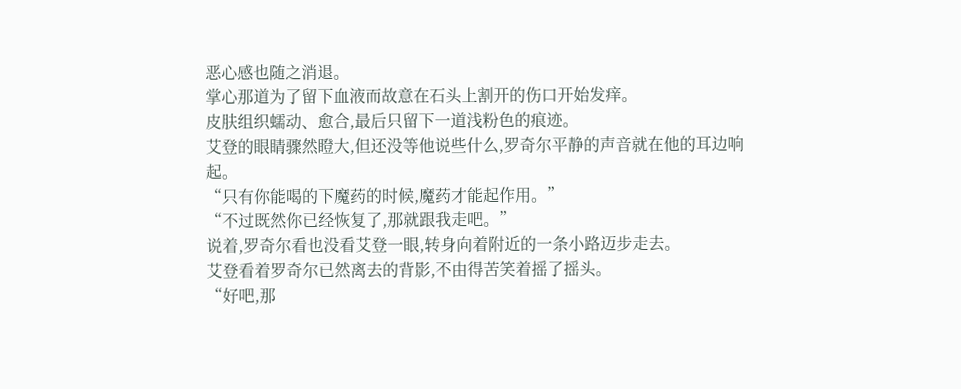恶心感也随之消退。
掌心那道为了留下血液而故意在石头上割开的伤口开始发痒。
皮肤组织蠕动、愈合,最后只留下一道浅粉色的痕迹。
艾登的眼睛骤然瞪大,但还没等他说些什么,罗奇尔平静的声音就在他的耳边响起。
“只有你能喝的下魔药的时候,魔药才能起作用。”
“不过既然你已经恢复了,那就跟我走吧。”
说着,罗奇尔看也没看艾登一眼,转身向着附近的一条小路迈步走去。
艾登看着罗奇尔已然离去的背影,不由得苦笑着摇了摇头。
“好吧,那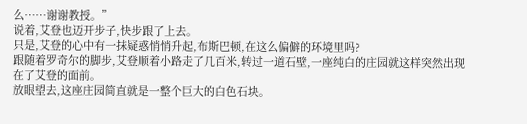么……谢谢教授。”
说着,艾登也迈开步子,快步跟了上去。
只是,艾登的心中有一抹疑惑悄悄升起,布斯巴顿,在这么偏僻的环境里吗?
跟随着罗奇尔的脚步,艾登顺着小路走了几百米,转过一道石壁,一座纯白的庄园就这样突然出现在了艾登的面前。
放眼望去,这座庄园简直就是一整个巨大的白色石块。